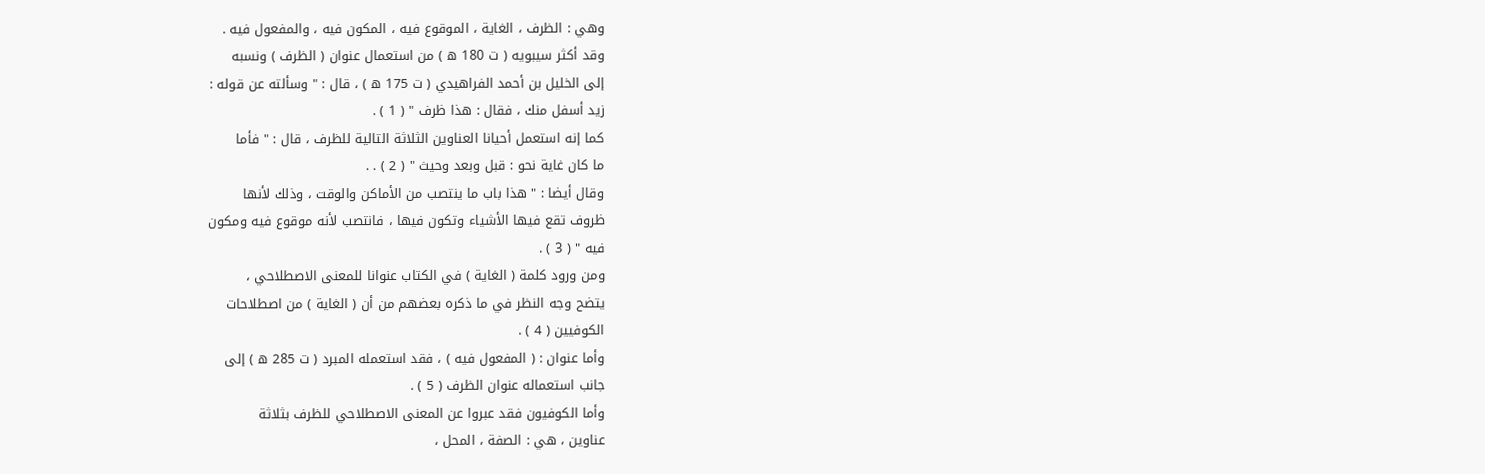وهي : الظرف ، الغاية ، الموقوع فيه ، المكون فيه ، والمفعول فيه .
وقد أكثر سيبويه ( ت 180 ه ) من استعمال عنوان ( الظرف ) ونسبه
إلى الخليل بن أحمد الفراهيدي ( ت 175 ه ) ، قال : " وسألته عن قوله :
زيد أسفل منك ، فقال : هذا ظرف " ( 1 ) .
كما إنه استعمل أحيانا العناوين الثلاثة التالية للظرف ، قال : " فأما
ما كان غاية نحو : قبل وبعد وحيث " ( 2 ) . .
وقال أيضا : " هذا باب ما ينتصب من الأماكن والوقت ، وذلك لأنها
ظروف تقع فيها الأشياء وتكون فيها ، فانتصب لأنه موقوع فيه ومكون
فيه " ( 3 ) .
ومن ورود كلمة ( الغاية ) في الكتاب عنوانا للمعنى الاصطلاحي ،
يتضح وجه النظر في ما ذكره بعضهم من أن ( الغاية ) من اصطلاحات
الكوفيين ( 4 ) .
وأما عنوان : ( المفعول فيه ) ، فقد استعمله المبرد ( ت 285 ه ) إلى
جانب استعماله عنوان الظرف ( 5 ) .
وأما الكوفيون فقد عبروا عن المعنى الاصطلاحي للظرف بثلاثة
عناوين ، هي : الصفة ، المحل ،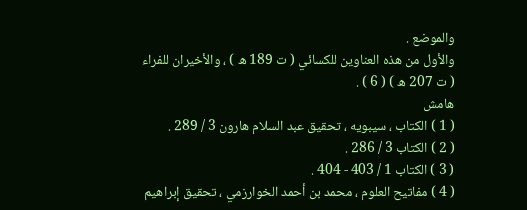والموضع .
والأول من هذه العناوين للكسائي ( ت 189 ه ) ، والأخيران للفراء
( ت 207 ه ) ( 6 ) .
هامش
( 1 ) الكتاب ، سيبويه ، تحقيق عبد السلام هارون 3 / 289 .
( 2 ) الكتاب 3 / 286 .
( 3 ) الكتاب 1 / 403 - 404 .
( 4 ) مفاتيح العلوم ، محمد بن أحمد الخوارزمي ، تحقيق إبراهيم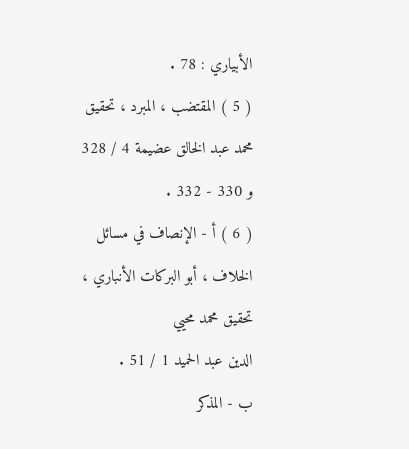الأبياري : 78 .
( 5 ) المقتضب ، المبرد ، تحقيق محمد عبد الخالق عضيمة 4 / 328 و 330 - 332 .
( 6 ) أ - الإنصاف في مسائل الخلاف ، أبو البركات الأنباري ، تحقيق محمد محيي
الدين عبد الحميد 1 / 51 .
ب - المذكر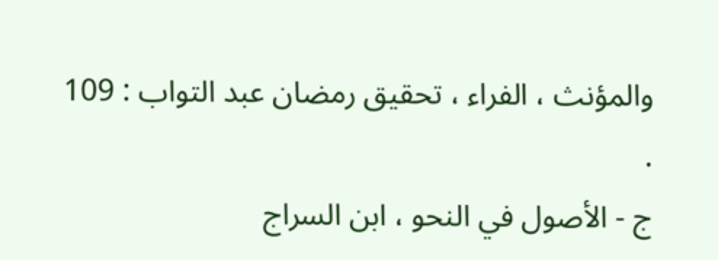والمؤنث ، الفراء ، تحقيق رمضان عبد التواب : 109 .
ج - الأصول في النحو ، ابن السراج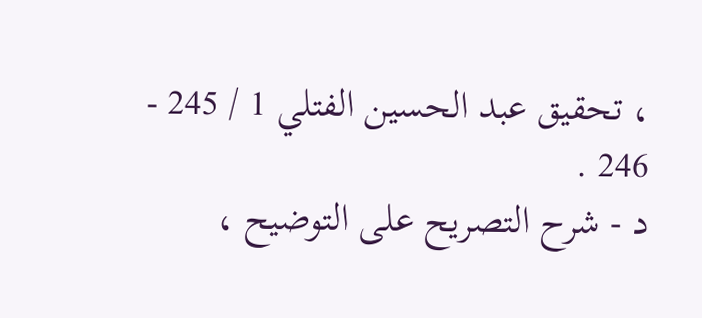، تحقيق عبد الحسين الفتلي 1 / 245 -
246 .
د - شرح التصريح على التوضيح ،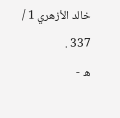خالد الأزهري 1 / 337 .
ه -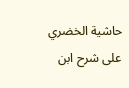حاشية الخضري على شرح ابن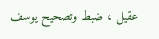عقيل ، ضبط وتصحيح يوسف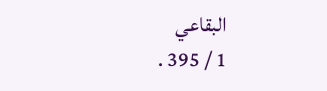البقاعي
1 / 395 .